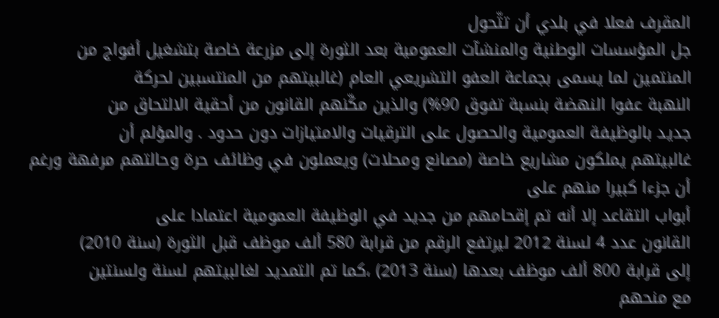المقرف فعلا في بلدي أن تتّحول
جل المؤسسات الوطنية والمنشآت العمومية بعد الثورة إلى مزرعة خاصة بتشغيل أفواج من
المنتمين لما يسمى بجماعة العفو التشريعي العام (غالبيتهم من المنتسبين لحركة
النهبة عفوا النهضة بنسبة تفوق 90%) والذين مكّنهم القانون من أحقية الالتحاق من
جديد بالوظيفة العمومية والحصول على الترقيات والامتيازات دون حدود . والمؤلم أن
غالبيتهم يملكون مشاريع خاصة (مصانع ومحلات) ويعملون في وظائف حرة وحالتهم مرفهة ورغم أن جزءا كبيرا منهم على
أبواب التقاعد إلا أنه تم إقحامهم من جديد في الوظيفة العمومية اعتمادا على
القانون عدد 4 لسنة 2012 ليرتفع الرقم من قرابة 580 ألف موظف قبل الثورة (سنة 2010)
إلى قرابة 800 ألف موظف بعدها (سنة 2013) ،كما تم التمديد لغالبيتهم لسنة ولسنتين
مع منحهم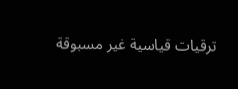ترقيات قياسية غير مسبوقة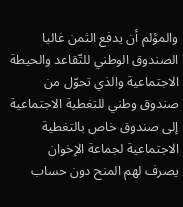والمؤلم أن يدفع الثمن غاليا الصندوق الوطني للتّقاعد والحيطة الاجتماعية والذي تحوّل من
صندوق وطني للتغطية الاجتماعية إلى صندوق خاص بالتغطية الاجتماعية لجماعة الإخوان
يصرف لهم المنح دون حساب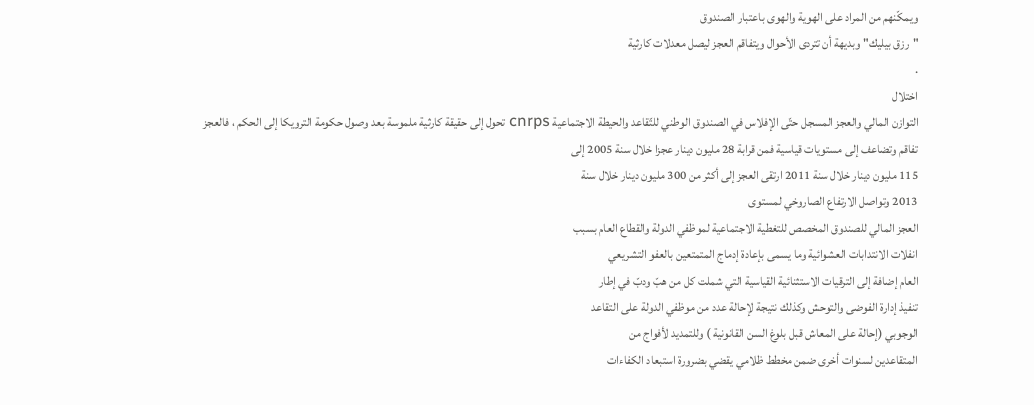ويمكّنهم من المراد على الهوية والهوى باعتبار الصندوق
"رزق بيليك" وبديهة أن تتردى الأحوال ويتفاقم العجز ليصل معدلات كارثية
.
اختلال
التوازن المالي والعجز المسجل حتّى الإفلاس في الصندوق الوطني للتّقاعد والحيطة الاجتماعية cnrps تحول إلى حقيقة كارثية ملموسة بعد وصول حكومة الترويكا إلى الحكم ، فالعجز
تفاقم وتضاعف إلى مستويات قياسية فمن قرابة 28 مليون دينار عجزا خلال سنة 2005 إلى
115 مليون دينار خلال سنة 2011 ارتقى العجز إلى أكثر من 300 مليون دينار خلال سنة
2013 وتواصل الارتفاع الصاروخي لمستوى
العجز المالي للصندوق المخصص للتغطية الاجتماعية لموظفي الدولة والقطاع العام بسبب
انفلات الانتدابات العشوائية وما يسمى بإعادة إدماج المتمتعين بالعفو التشريعي
العام إضافة إلى الترقيات الاستثنائية القياسية التي شملت كل من هبّ ودبّ في إطار
تنفيذ إدارة الفوضى والتوحش وكذلك نتيجة لإحالة عدد من موظفي الدولة على التقاعد
الوجوبي (إحالة على المعاش قبل بلوغ السن القانونية ) وللتمديد لأفواج من
المتقاعدين لسنوات أخرى ضمن مخطط ظلامي يقضي بضرورة استبعاد الكفاءات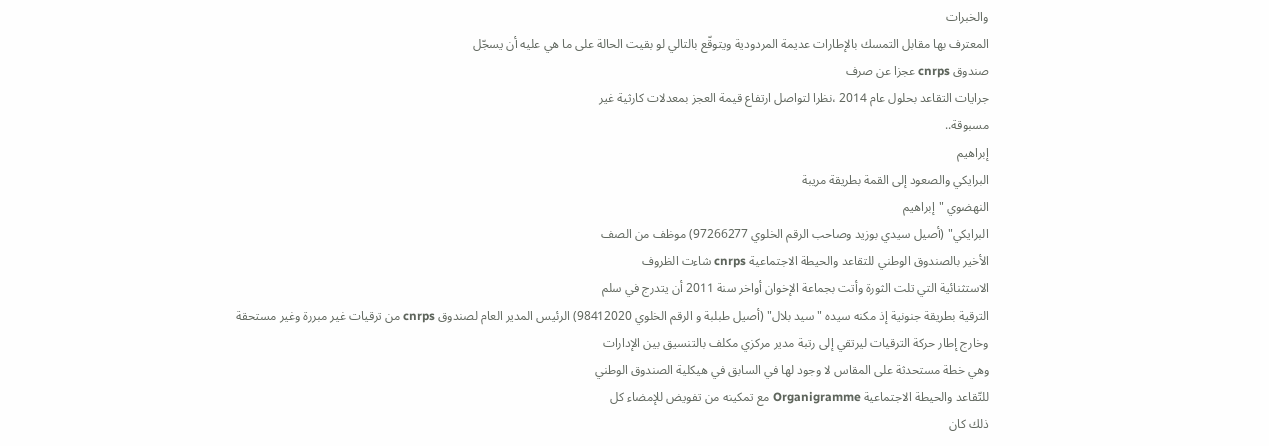والخبرات
المعترف بها مقابل التمسك بالإطارات عديمة المردودية ويتوقّع بالتالي لو بقيت الحالة على ما هي عليه أن يسجّل
صندوق cnrps عجزا عن صرف
جرايات التقاعد بحلول عام 2014 ،نظرا لتواصل ارتفاع قيمة العجز بمعدلات كارثية غير
مسبوقة..
إبراهيم
البرايكي والصعود إلى القمة بطريقة مريبة
النهضوي "إبراهيم
البرايكي" (أصيل سيدي بوزيد وصاحب الرقم الخلوي 97266277) موظف من الصف
الأخير بالصندوق الوطني للتقاعد والحيطة الاجتماعية cnrps شاءت الظروف
الاستثنائية التي تلت الثورة وأتت بجماعة الإخوان أواخر سنة 2011 أن يتدرج في سلم
الترقية بطريقة جنونية إذ مكنه سيده "سيد بلال" (أصيل طبلبة و الرقم الخلوي 98412020) الرئيس المدير العام لصندوق cnrps من ترقيات غير مبررة وغير مستحقة
وخارج إطار حركة الترقيات ليرتقي إلى رتبة مدير مركزي مكلف بالتنسيق بين الإدارات
وهي خطة مستحدثة على المقاس لا وجود لها في السابق في هيكلية الصندوق الوطني
للتّقاعد والحيطة الاجتماعية Organigramme مع تمكينه من تفويض للإمضاء كل
ذلك كان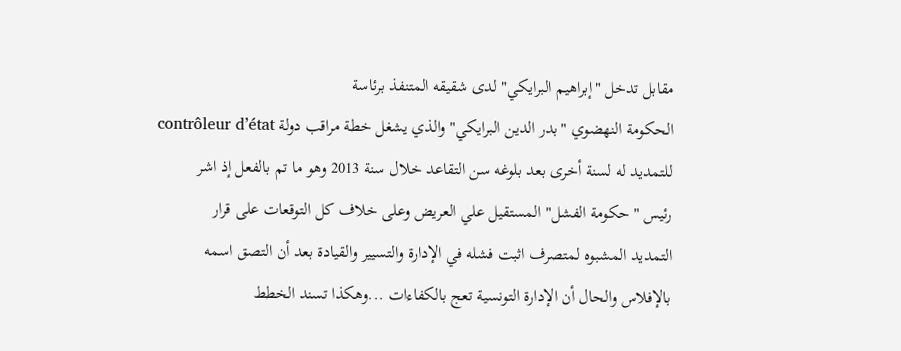مقابل تدخل "إبراهيم البرايكي" لدى شقيقه المتنفذ برئاسة
الحكومة النهضوي "بدر الدين البرايكي" والذي يشغل خطة مراقب دولة contrôleur d’état
للتمديد له لسنة أخرى بعد بلوغه سن التقاعد خلال سنة 2013 وهو ما تم بالفعل إذ اشر
رئيس "حكومة الفشل" المستقيل علي العريض وعلى خلاف كل التوقعات على قرار
التمديد المشبوه لمتصرف اثبت فشله في الإدارة والتسيير والقيادة بعد أن التصق اسمه
بالإفلاس والحال أن الإدارة التونسية تعج بالكفاءات ...وهكذا تسند الخطط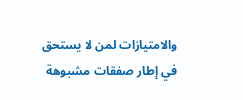والامتيازات لمن لا يستحق
في إطار صفقات مشبوهة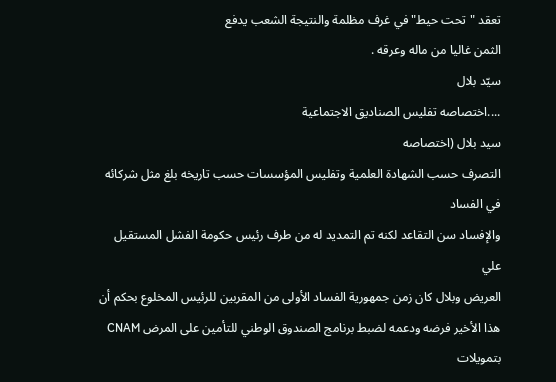تعقد "تحت حيط" في غرف مظلمة والنتيجة الشعب يدفع
الثمن غاليا من ماله وعرقه .
سيّد بلال
....اختصاصه تفليس الصناديق الاجتماعية
سيد بلال (اختصاصه
التصرف حسب الشهادة العلمية وتفليس المؤسسات حسب تاريخه بلغ مثل شركائه في الفساد
والإفساد سن التقاعد لكنه تم التمديد له من طرف رئيس حكومة الفشل المستقيل علي
العريض وبلال كان زمن جمهورية الفساد الأولى من المقربين للرئيس المخلوع بحكم أن
هذا الأخير فرضه ودعمه لضبط برنامج الصندوق الوطني للتأمين على المرض CNAM بتمويلات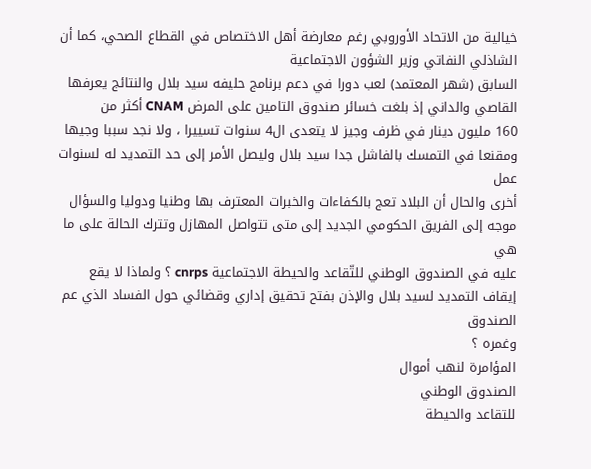خيالية من الاتحاد الأوروبي رغم معارضة أهل الاختصاص في القطاع الصحي، كما أن الشاذلي النفاتي وزير الشؤون الاجتماعية
السابق (شهر المعتمد) لعب دورا في دعم برنامج حليفه سيد بلال والنتائج يعرفها
القاصي والداني إذ بلغت خسائر صندوق التامين على المرض CNAM أكثر من
160 مليون دينار في ظرف وجيز لا يتعدى ال4 سنوات تسييرا ، ولا نجد سببا وجيها
ومقنعا في التمسك بالفاشل جدا سيد بلال وليصل الأمر إلى حد التمديد له لسنوات عمل
أخرى والحال أن البلاد تعج بالكفاءات والخبرات المعترف بها وطنيا ودوليا والسؤال
موجه إلى الفريق الحكومي الجديد إلى متى تتواصل المهازل وتترك الحالة على ما هي
عليه في الصندوق الوطني للتّقاعد والحيطة الاجتماعية cnrps ؟ ولماذا لا يقع
إيقاف التمديد لسيد بلال والإذن بفتح تحقيق إداري وقضائي حول الفساد الذي عم الصندوق
وغمره ؟
المؤامرة لنهب أموال
الصندوق الوطني
للتقاعد والحيطة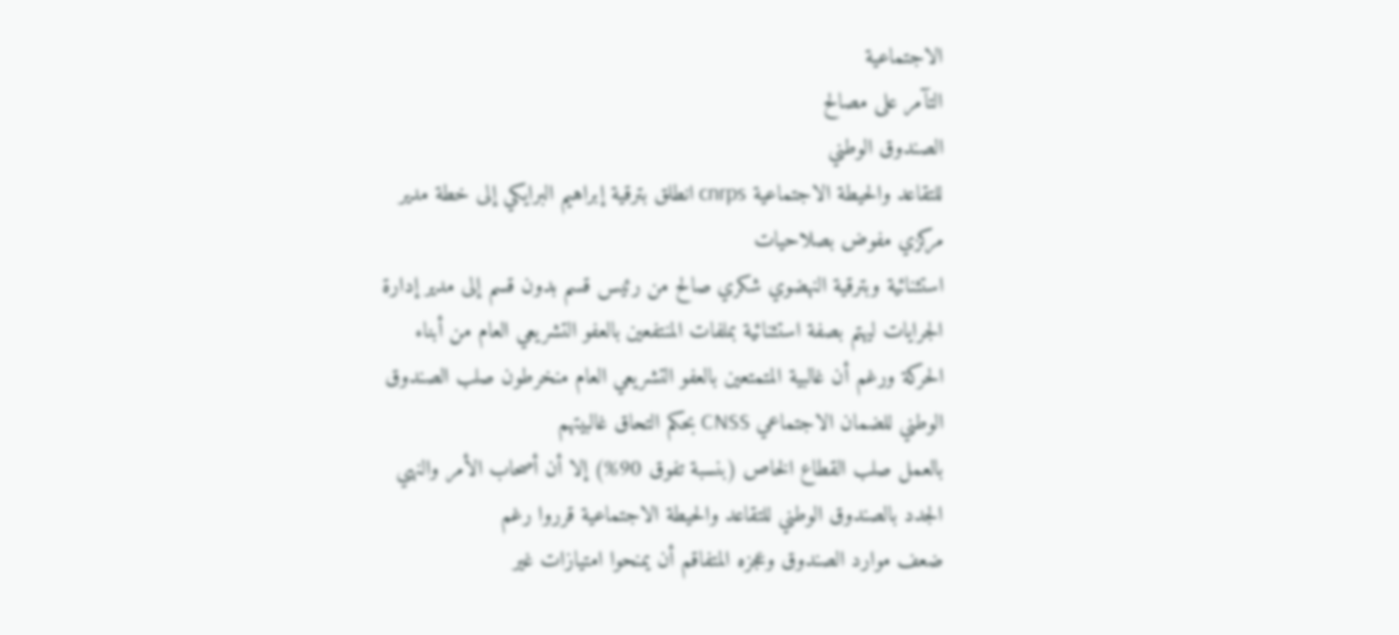الاجتماعية
التآمر على مصالح
الصندوق الوطني
للتقاعد والحيطة الاجتماعية cnrps انطلق بترقية إبراهيم البرايكي إلى خطة مدير مركزي مفوض بصلاحيات
استثنائية وبترقية النهضوي شكري صالح من رئيس قسم بدون قسم إلى مدير إدارة
الجرايات ليهتم بصفة استثنائية بملفات المنتفعين بالعفو التشريعي العام من أبناء
الحركة ورغم أن غالبية المتمتعين بالعفو التشريعي العام منخرطون صلب الصندوق الوطني للضمان الاجتماعي CNSS بحكم التحاق غالبيتهم
بالعمل صلب القطاع الخاص (بنسبة تفوق 90%) إلا أن أصحاب الأمر والنهي الجدد بالصندوق الوطني للتقاعد والحيطة الاجتماعية قرروا رغم
ضعف موارد الصندوق وعجزه المتفاقم أن يمنحوا امتيازات غير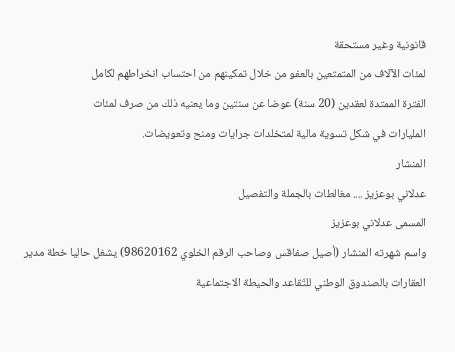قانونية وغير مستحقة
لمئات الآلاف من المتمتعين بالعفو من خلال تمكينهم من احتساب انخراطهم لكامل
الفترة الممتدة لعقدين (20 سنة) عوضا عن سنتين وما يعنيه ذلك من صرف لمئات
المليارات في شكل تسوية مالية لمتخلدات جرايات ومنح وتعويضات.
المنشار
عدلاني بوعزيز .... مغالطات بالجملة والتفصيل
المسمى عدلاني بوعزيز
واسم شهرته المنشار (أصيل صفاقس وصاحب الرقم الخلوي 98620162) يشغل حاليا خطة مدير
العقارات بالصندوق الوطني للتّقاعد والحيطة الاجتماعية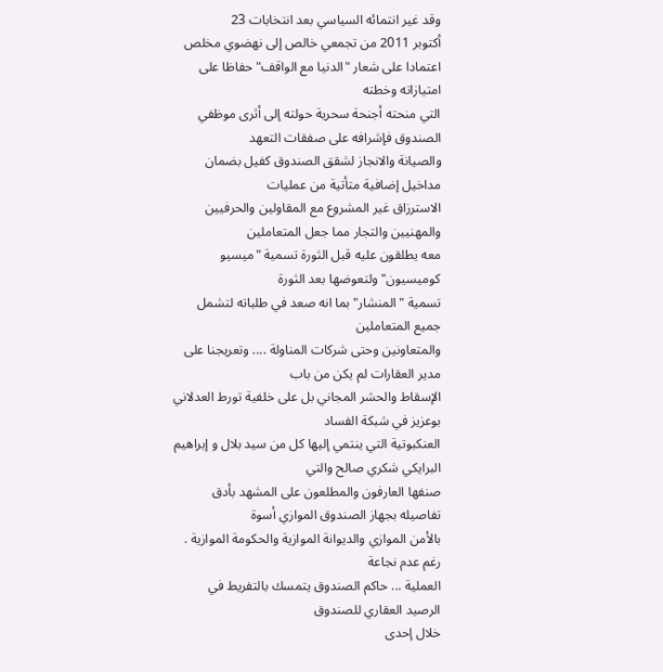وقد غير انتمائه السياسي بعد انتخابات 23
أكتوبر 2011 من تجمعي خالص إلى نهضوي مخلص
اعتمادا على شعار "الدنيا مع الواقف" حفاظا على امتيازاته وخطته
التي منحته أجنحة سحرية حولته إلى أثرى موظفي الصندوق فإشرافه على صفقات التعهد
والصيانة والانجاز لشقق الصندوق كفيل بضمان مداخيل إضافية متأتية من عمليات
الاسترزاق غير المشروع مع المقاولين والحرفيين والمهنيين والتجار مما جعل المتعاملين
معه يطلقون عليه قبل الثورة تسمية "ميسيو كوميسيون" ولتعوضها بعد الثورة
تسمية "المنشار" بما انه صعد في طلباته لتشمل جميع المتعاملين
والمتعاونين وحتى شركات المناولة .... وتعريجنا على مدير العقارات لم يكن من باب
الإسقاط والحشر المجاني بل على خلفية تورط العدلاني بوعزيز في شبكة الفساد
العنكبوتية التي ينتمي إليها كل من سيد بلال و إبراهيم البرايكي شكري صالح والتي
صنفها العارفون والمطلعون على المشهد بأدق تفاصيله بجهاز الصندوق الموازي أسوة
بالأمن الموازي والديوانة الموازية والحكومة الموازية .
رغم عدم نجاعة
العملية ... حاكم الصندوق يتمسك بالتفريط في الرصيد العقاري للصندوق
خلال إحدى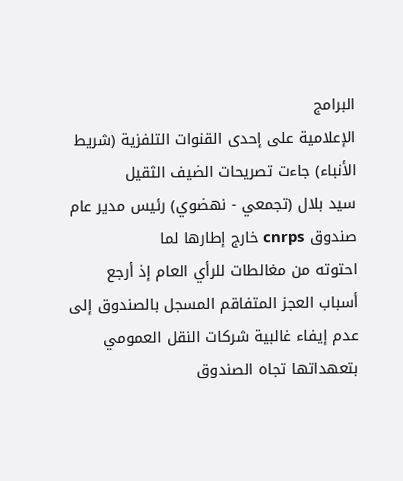البرامج
الإعلامية على إحدى القنوات التلفزية (شريط الأنباء) جاءت تصريحات الضيف الثقيل
سيد بلال (تجمعي - نهضوي) رئيس مدير عام صندوق cnrps خارج إطارها لما
احتوته من مغالطات للرأي العام إذ أرجع أسباب العجز المتفاقم المسجل بالصندوق إلى
عدم إيفاء غالبية شركات النقل العمومي بتعهداتها تجاه الصندوق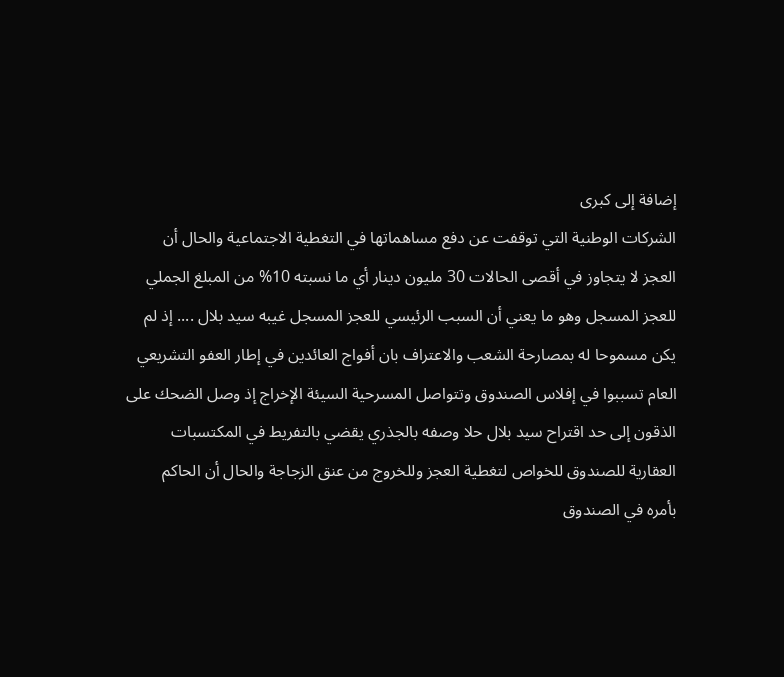إضافة إلى كبرى
الشركات الوطنية التي توقفت عن دفع مساهماتها في التغطية الاجتماعية والحال أن
العجز لا يتجاوز في أقصى الحالات 30 مليون دينار أي ما نسبته 10% من المبلغ الجملي
للعجز المسجل وهو ما يعني أن السبب الرئيسي للعجز المسجل غيبه سيد بلال .... إذ لم
يكن مسموحا له بمصارحة الشعب والاعتراف بان أفواج العائدين في إطار العفو التشريعي
العام تسببوا في إفلاس الصندوق وتتواصل المسرحية السيئة الإخراج إذ وصل الضحك على
الذقون إلى حد اقتراح سيد بلال حلا وصفه بالجذري يقضي بالتفريط في المكتسبات
العقارية للصندوق للخواص لتغطية العجز وللخروج من عنق الزجاجة والحال أن الحاكم
بأمره في الصندوق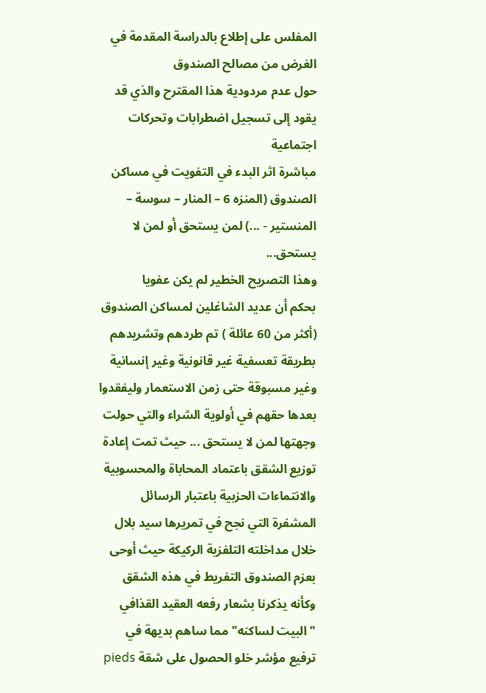المفلس على إطلاع بالدراسة المقدمة في الغرض من مصالح الصندوق
حول عدم مردودية هذا المقترح والذي قد يقود إلى تسجيل اضطرابات وتحركات اجتماعية
مباشرة اثر البدء في التفويت في مساكن الصندوق (المنزه 6 – المنار – سوسة –
المنستير - ...) لمن يستحق أو لمن لا يستحق...
وهذا التصريح الخطير لم يكن عفويا
بحكم أن عديد الشاغلين لمساكن الصندوق (أكثر من 60 عائلة ) تم طردهم وتشريدهم
بطريقة تعسفية غير قانونية وغير إنسانية وغير مسبوقة حتى زمن الاستعمار وليفقدوا
بعدها حقهم في أولوية الشراء والتي حولت وجهتها لمن لا يستحق ... حيث تمت إعادة
توزيع الشقق باعتماد المحاباة والمحسوبية والانتماءات الحزبية باعتبار الرسائل
المشفرة التي نجح في تمريرها سيد بلال خلال مداخلته التلفزية الركيكة حيث أوحى
بعزم الصندوق التفريط في هذه الشقق وكأنه يذكرنا بشعار رفعه العقيد القذافي
"البيت لساكنه" مما ساهم بديهة في ترفيع مؤشر خلو الحصول على شقة pieds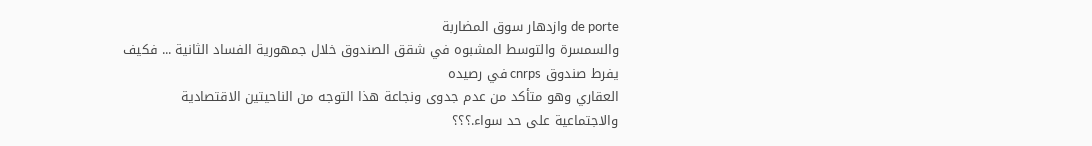de porte وازدهار سوق المضاربة
والسمسرة والتوسط المشبوه في شقق الصندوق خلال جمهورية الفساد الثانية ... فكيف
يفرط صندوق cnrps في رصيده
العقاري وهو متأكد من عدم جدوى ونجاعة هذا التوجه من الناحيتين الاقتصادية
والاجتماعية على حد سواء.؟؟؟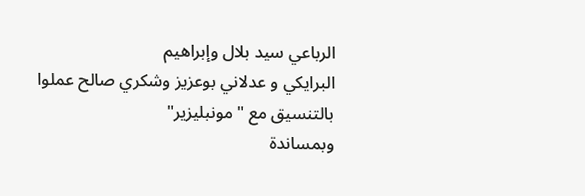الرباعي سيد بلال وإبراهيم
البرايكي و عدلاني بوعزيز وشكري صالح عملوا بالتنسيق مع "مونبليزير"
وبمساندة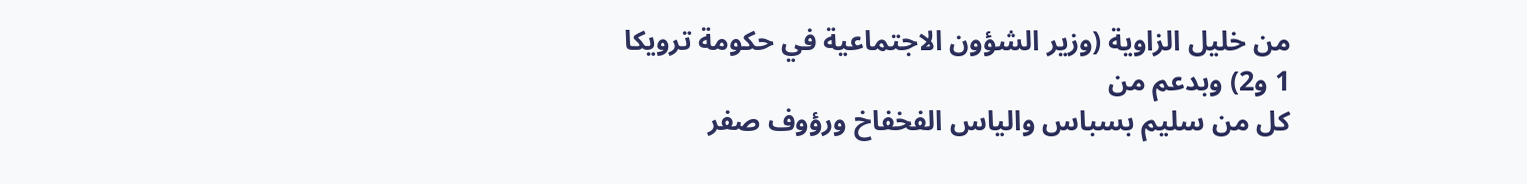من خليل الزاوية (وزير الشؤون الاجتماعية في حكومة ترويكا 1 و2) وبدعم من
كل من سليم بسباس والياس الفخفاخ ورؤوف صفر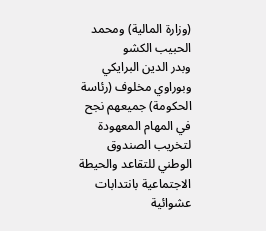(وزارة المالية) ومحمد الحبيب الكشو
وبدر الدين البرايكي وبوراوي مخلوف (رئاسة الحكومة) جميعهم نجح في المهام المعهودة
لتخريب الصندوق الوطني للتقاعد والحيطة الاجتماعية بانتدابات
عشوائية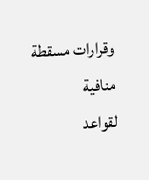وقرارات مسقطة منافية
لقواعد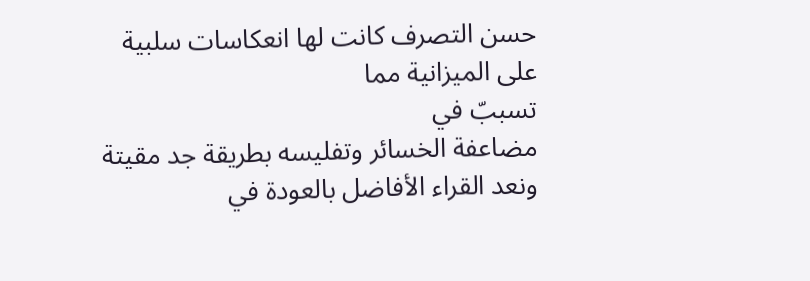حسن التصرف كانت لها انعكاسات سلبية على الميزانية مما
تسببّ في
مضاعفة الخسائر وتفليسه بطريقة جد مقيتة ونعد القراء الأفاضل بالعودة في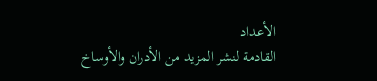الأعداد
القادمة لنشر المزيد من الأدران والأوساخ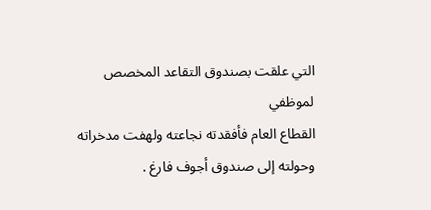التي علقت بصندوق التقاعد المخصص لموظفي
القطاع العام فأفقدته نجاعته ولهفت مدخراته وحولته إلى صندوق أجوف فارغ .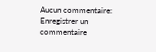Aucun commentaire:
Enregistrer un commentaire